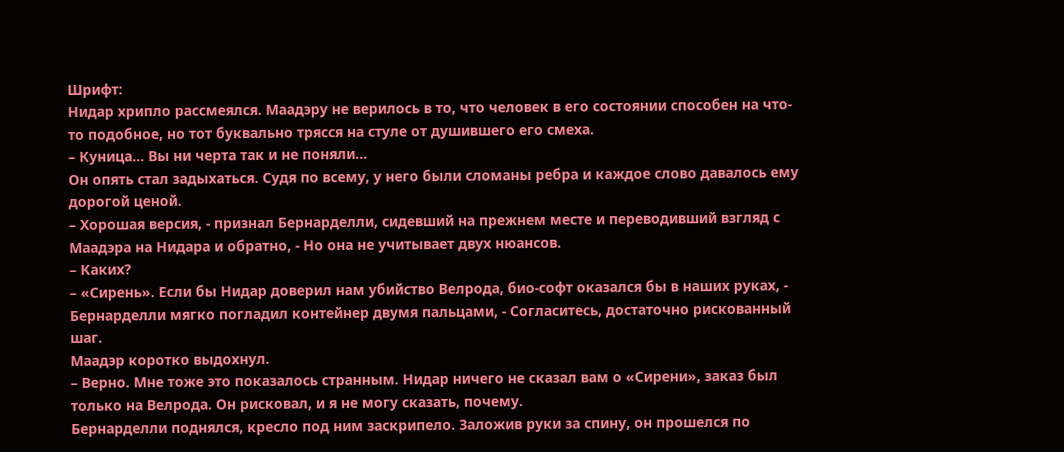Шрифт:
Нидар хрипло рассмеялся. Маадэру не верилось в то, что человек в его состоянии способен на что-то подобное, но тот буквально трясся на стуле от душившего его смеха.
– Куница… Вы ни черта так и не поняли…
Он опять стал задыхаться. Судя по всему, у него были сломаны ребра и каждое слово давалось ему дорогой ценой.
– Хорошая версия, - признал Бернарделли, сидевший на прежнем месте и переводивший взгляд с Маадэра на Нидара и обратно, - Но она не учитывает двух нюансов.
– Каких?
– «Сирень». Если бы Нидар доверил нам убийство Велрода, био-софт оказался бы в наших руках, - Бернарделли мягко погладил контейнер двумя пальцами, - Согласитесь, достаточно рискованный шаг.
Маадэр коротко выдохнул.
– Верно. Мне тоже это показалось странным. Нидар ничего не сказал вам о «Сирени», заказ был только на Велрода. Он рисковал, и я не могу сказать, почему.
Бернарделли поднялся, кресло под ним заскрипело. Заложив руки за спину, он прошелся по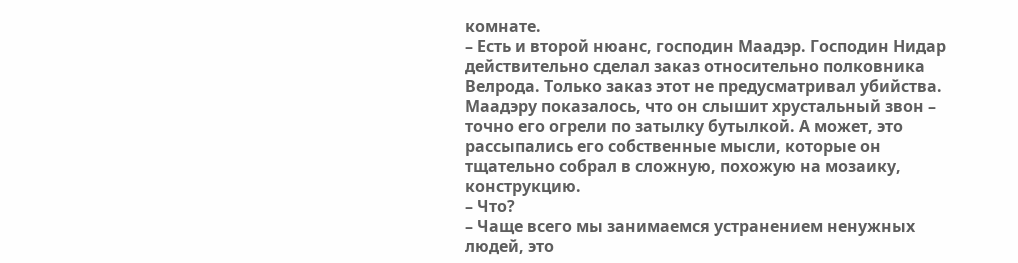комнате.
– Есть и второй нюанс, господин Маадэр. Господин Нидар действительно сделал заказ относительно полковника Велрода. Только заказ этот не предусматривал убийства.
Маадэру показалось, что он слышит хрустальный звон – точно его огрели по затылку бутылкой. А может, это рассыпались его собственные мысли, которые он тщательно собрал в сложную, похожую на мозаику, конструкцию.
– Что?
– Чаще всего мы занимаемся устранением ненужных людей, это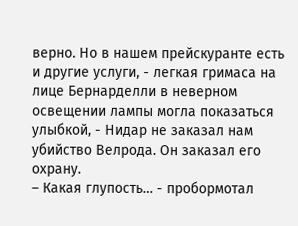верно. Но в нашем прейскуранте есть и другие услуги, - легкая гримаса на лице Бернарделли в неверном освещении лампы могла показаться улыбкой, - Нидар не заказал нам убийство Велрода. Он заказал его охрану.
– Какая глупость… - пробормотал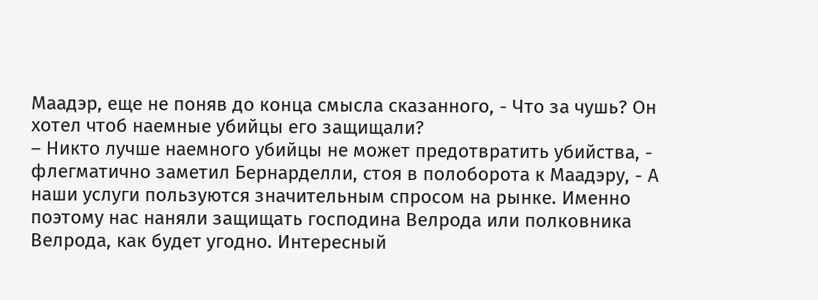Маадэр, еще не поняв до конца смысла сказанного, - Что за чушь? Он хотел чтоб наемные убийцы его защищали?
– Никто лучше наемного убийцы не может предотвратить убийства, - флегматично заметил Бернарделли, стоя в полоборота к Маадэру, - А наши услуги пользуются значительным спросом на рынке. Именно поэтому нас наняли защищать господина Велрода или полковника Велрода, как будет угодно. Интересный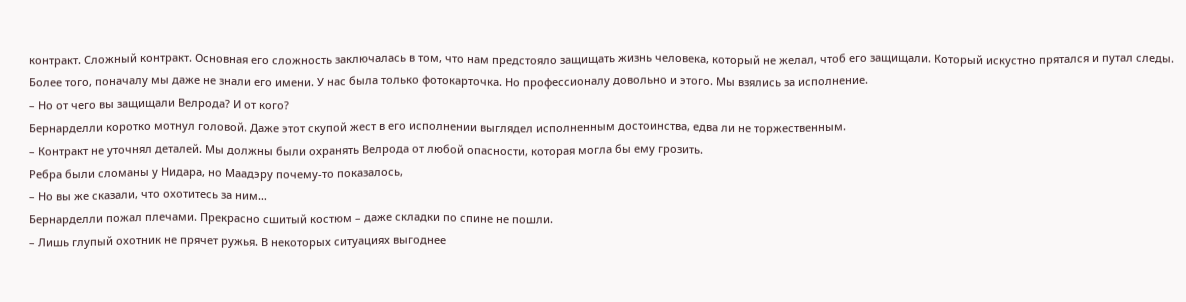контракт. Сложный контракт. Основная его сложность заключалась в том, что нам предстояло защищать жизнь человека, который не желал, чтоб его защищали. Который искустно прятался и путал следы. Более того, поначалу мы даже не знали его имени. У нас была только фотокарточка. Но профессионалу довольно и этого. Мы взялись за исполнение.
– Но от чего вы защищали Велрода? И от кого?
Бернарделли коротко мотнул головой. Даже этот скупой жест в его исполнении выглядел исполненным достоинства, едва ли не торжественным.
– Контракт не уточнял деталей. Мы должны были охранять Велрода от любой опасности, которая могла бы ему грозить.
Ребра были сломаны у Нидара, но Маадэру почему-то показалось,
– Но вы же сказали, что охотитесь за ним…
Бернарделли пожал плечами. Прекрасно сшитый костюм – даже складки по спине не пошли.
– Лишь глупый охотник не прячет ружья. В некоторых ситуациях выгоднее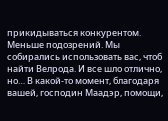прикидываться конкурентом. Меньше подозрений. Мы собирались использовать вас, чтоб найти Велрода. И все шло отлично, но… В какой-то момент, благодаря вашей, господин Маадэр, помощи,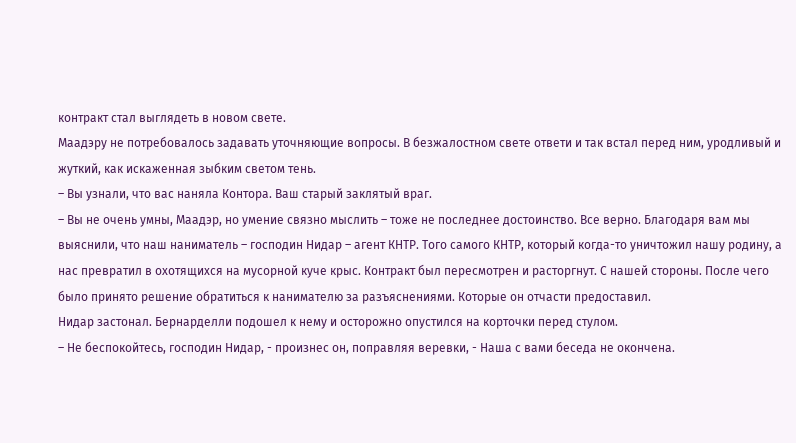контракт стал выглядеть в новом свете.
Маадэру не потребовалось задавать уточняющие вопросы. В безжалостном свете ответи и так встал перед ним, уродливый и жуткий, как искаженная зыбким светом тень.
– Вы узнали, что вас наняла Контора. Ваш старый заклятый враг.
– Вы не очень умны, Маадэр, но умение связно мыслить – тоже не последнее достоинство. Все верно. Благодаря вам мы выяснили, что наш наниматель – господин Нидар – агент КНТР. Того самого КНТР, который когда-то уничтожил нашу родину, а нас превратил в охотящихся на мусорной куче крыс. Контракт был пересмотрен и расторгнут. С нашей стороны. После чего было принято решение обратиться к нанимателю за разъяснениями. Которые он отчасти предоставил.
Нидар застонал. Бернарделли подошел к нему и осторожно опустился на корточки перед стулом.
– Не беспокойтесь, господин Нидар, - произнес он, поправляя веревки, - Наша с вами беседа не окончена.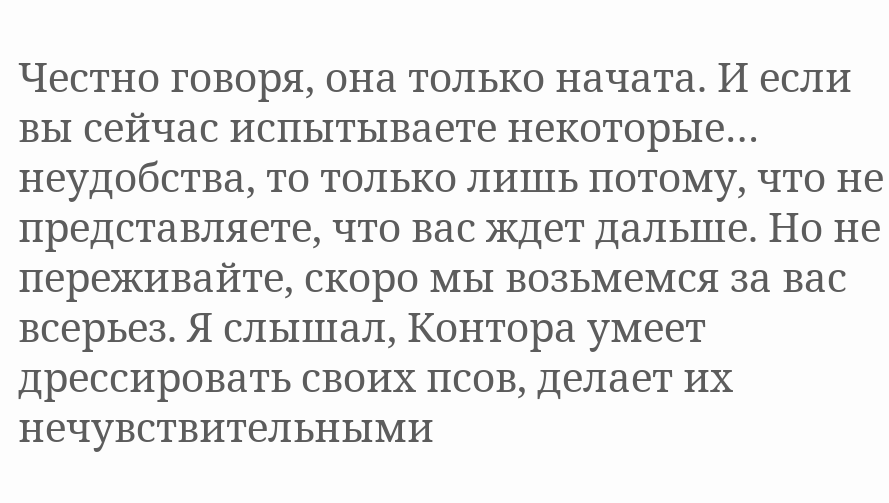Честно говоря, она только начата. И если вы сейчас испытываете некоторые… неудобства, то только лишь потому, что не представляете, что вас ждет дальше. Но не переживайте, скоро мы возьмемся за вас всерьез. Я слышал, Контора умеет дрессировать своих псов, делает их нечувствительными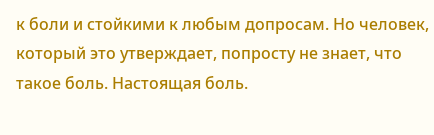к боли и стойкими к любым допросам. Но человек, который это утверждает, попросту не знает, что такое боль. Настоящая боль.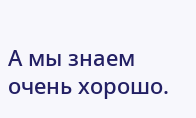А мы знаем очень хорошо.